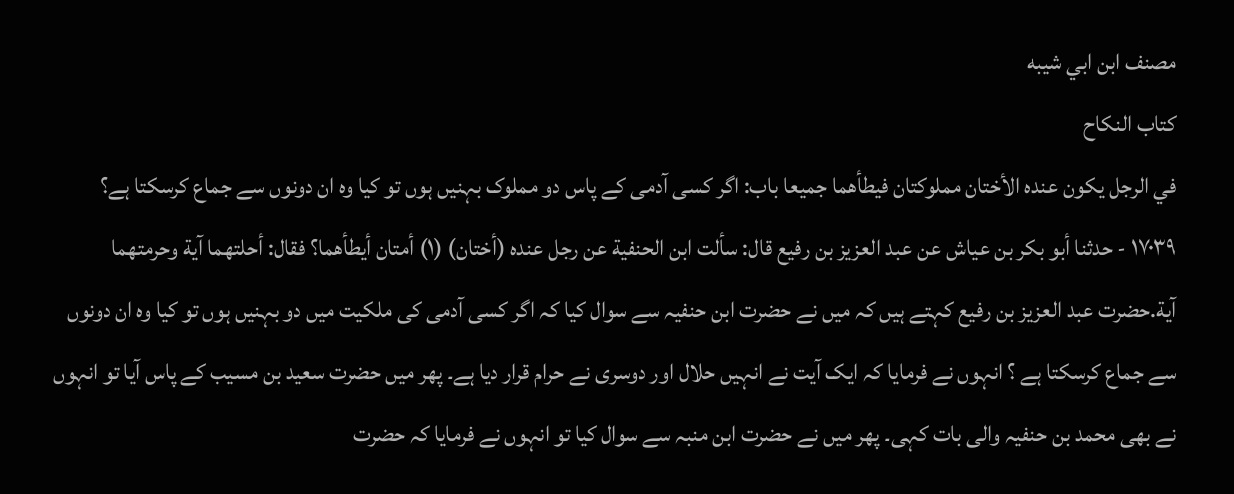مصنف ابن ابي شيبه
كتاب النكاح
في الرجل يكون عنده الأختان مملوكتان فيطأهما جميعا باب: اگر کسی آدمی کے پاس دو مملوک بہنیں ہوں تو کیا وہ ان دونوں سے جماع کرسکتا ہے؟
١٧٠٣٩ - حدثنا أبو بكر بن عياش عن عبد العزيز بن رفيع قال: سألت ابن الحنفية عن رجل عنده (أختان) (١) أمتان أيطأهما؟ فقال: أحلتهما آية وحرمتهما آية.حضرت عبد العزیز بن رفیع کہتے ہیں کہ میں نے حضرت ابن حنفیہ سے سوال کیا کہ اگر کسی آدمی کی ملکیت میں دو بہنیں ہوں تو کیا وہ ان دونوں سے جماع کرسکتا ہے ؟ انہوں نے فرمایا کہ ایک آیت نے انہیں حلال اور دوسری نے حرام قرار دیا ہے۔ پھر میں حضرت سعید بن مسیب کے پاس آیا تو انہوں نے بھی محمد بن حنفیہ والی بات کہی۔ پھر میں نے حضرت ابن منبہ سے سوال کیا تو انہوں نے فرمایا کہ حضرت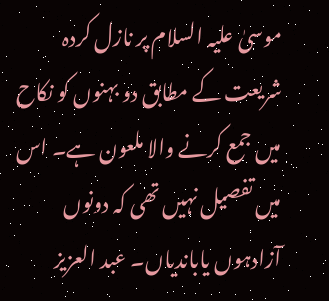موسیٰ علیہ السلام پر نازل کردہ شریعت کے مطابق دو بہنوں کو نکاح میں جمع کرنے والا ملعون ہے۔ اس میں تفصیل نہیں تھی کہ دونوں آزادہوں یاباندیاں۔ عبد العزیز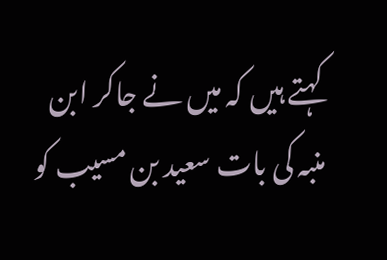کہتے ہیں کہ میں نے جاکر ابن منبہ کی بات سعید بن مسیب کو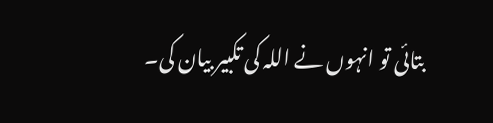بتائی تو انہوں نے اللہ کی تکبیر بیان کی۔